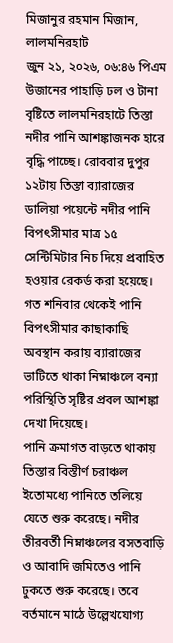মিজানুর রহমান মিজান, লালমনিরহাট
জুন ২১, ২০২৬, ০৬:৪৬ পিএম
উজানের পাহাড়ি ঢল ও টানা বৃষ্টিতে লালমনিরহাটে তিস্তা নদীর পানি আশঙ্কাজনক হারে বৃদ্ধি পাচ্ছে। রোববার দুপুর ১২টায় তিস্তা ব্যারাজের ডালিয়া পয়েন্টে নদীর পানি বিপৎসীমার মাত্র ১৫ সেন্টিমিটার নিচ দিয়ে প্রবাহিত হওয়ার রেকর্ড করা হয়েছে। গত শনিবার থেকেই পানি বিপৎসীমার কাছাকাছি অবস্থান করায় ব্যারাজের ভাটিতে থাকা নিম্নাঞ্চলে বন্যা পরিস্থিতি সৃষ্টির প্রবল আশঙ্কা দেখা দিয়েছে।
পানি ক্রমাগত বাড়তে থাকায় তিস্তার বিস্তীর্ণ চরাঞ্চল ইতোমধ্যে পানিতে তলিয়ে যেতে শুরু করেছে। নদীর তীরবর্তী নিম্নাঞ্চলের বসতবাড়ি ও আবাদি জমিতেও পানি ঢুকতে শুরু করেছে। তবে বর্তমানে মাঠে উল্লেখযোগ্য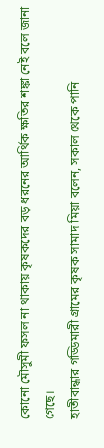কোনো মৌসুমী ফসল না থাকায় কৃষকদের বড় ধরনের আর্থিক ক্ষতির শঙ্কা নেই বলে জানা গেছে।
হাতীবান্ধার গড্ডিমারী গ্রামের কৃষক সামাদ মিয়া বলেন, সকাল থেকে পানি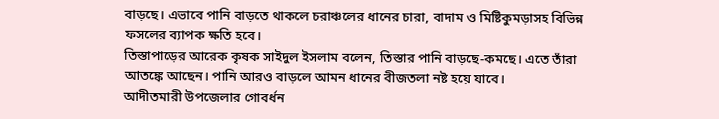বাড়ছে। এভাবে পানি বাড়তে থাকলে চরাঞ্চলের ধানের চারা, বাদাম ও মিষ্টিকুমড়াসহ বিভিন্ন ফসলের ব্যাপক ক্ষতি হবে।
তিস্তাপাড়ের আরেক কৃষক সাইদুল ইসলাম বলেন, তিস্তার পানি বাড়ছে-কমছে। এতে তাঁরা আতঙ্কে আছেন। পানি আরও বাড়লে আমন ধানের বীজতলা নষ্ট হয়ে যাবে।
আদীতমারী উপজেলার গোবর্ধন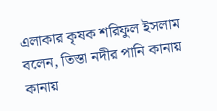এলাকার কৃষক শরিফুল ইসলাম বলেন, তিস্তা নদীর পানি কানায় কানায়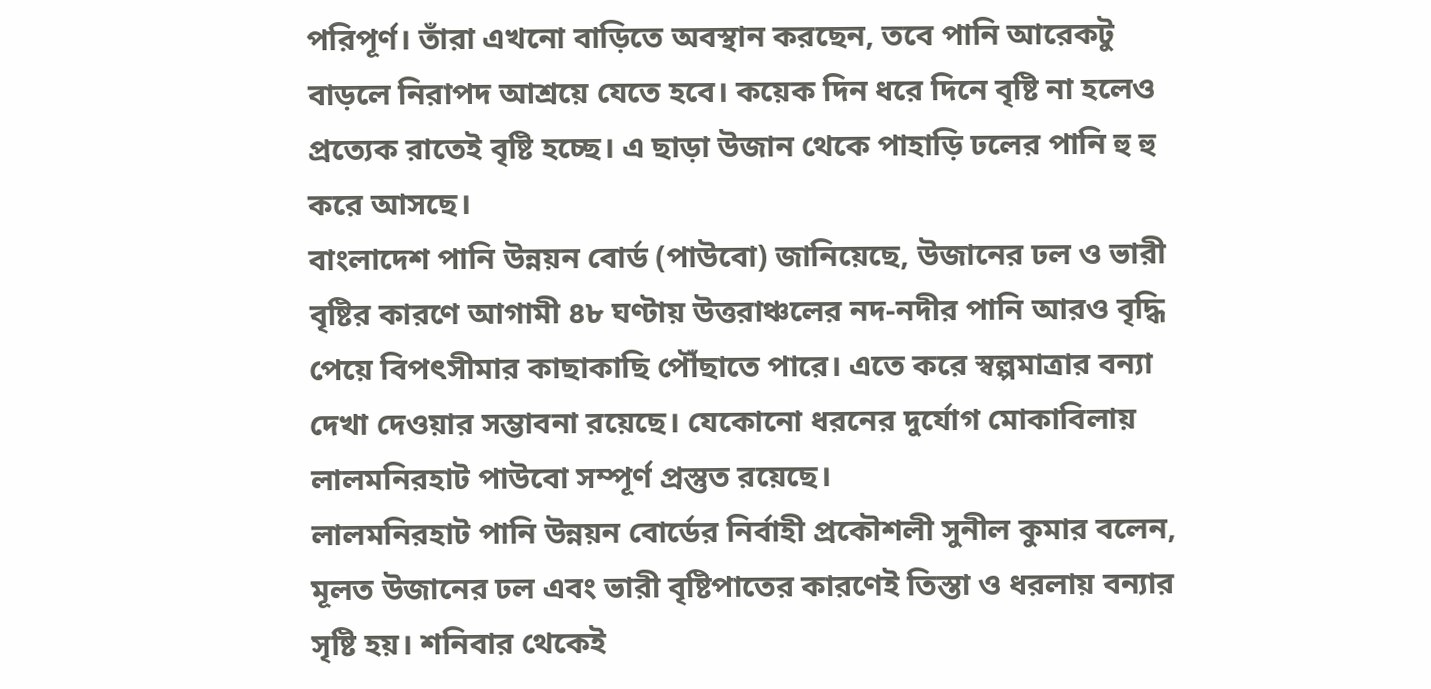পরিপূর্ণ। তাঁরা এখনো বাড়িতে অবস্থান করছেন, তবে পানি আরেকটু বাড়লে নিরাপদ আশ্রয়ে যেতে হবে। কয়েক দিন ধরে দিনে বৃষ্টি না হলেও প্রত্যেক রাতেই বৃষ্টি হচ্ছে। এ ছাড়া উজান থেকে পাহাড়ি ঢলের পানি হু হু করে আসছে।
বাংলাদেশ পানি উন্নয়ন বোর্ড (পাউবো) জানিয়েছে, উজানের ঢল ও ভারী বৃষ্টির কারণে আগামী ৪৮ ঘণ্টায় উত্তরাঞ্চলের নদ-নদীর পানি আরও বৃদ্ধি পেয়ে বিপৎসীমার কাছাকাছি পৌঁছাতে পারে। এতে করে স্বল্পমাত্রার বন্যা দেখা দেওয়ার সম্ভাবনা রয়েছে। যেকোনো ধরনের দুর্যোগ মোকাবিলায় লালমনিরহাট পাউবো সম্পূর্ণ প্রস্তুত রয়েছে।
লালমনিরহাট পানি উন্নয়ন বোর্ডের নির্বাহী প্রকৌশলী সুনীল কুমার বলেন, মূলত উজানের ঢল এবং ভারী বৃষ্টিপাতের কারণেই তিস্তা ও ধরলায় বন্যার সৃষ্টি হয়। শনিবার থেকেই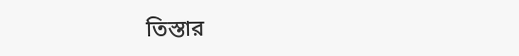তিস্তার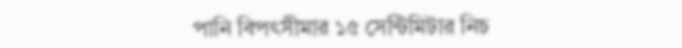পানি বিপৎসীমার ১৫ সেন্টিমিটার নিচ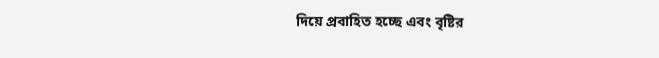দিয়ে প্রবাহিত হচ্ছে এবং বৃষ্টির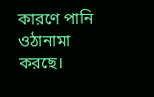কারণে পানি ওঠানামা করছে।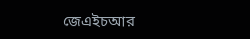জেএইচআর